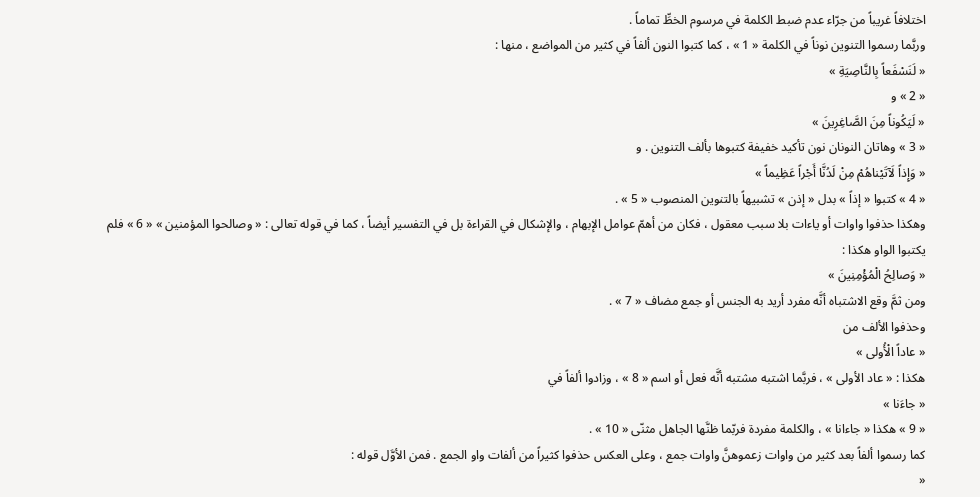اختلافاً غريباً من جرّاء عدم ضبط الكلمة في مرسوم الخطِّ تماماً .
وربَّما رسموا التنوين نوناً في الكلمة « 1 » ، كما كتبوا النون ألفاً في كثير من المواضع ، منها :
« لَنَسْفَعاً بِالنَّاصِيَةِ »
« 2 » و
« لَيَكُوناً مِنَ الصَّاغِرِينَ »
« 3 » وهاتان النونان نون تأكيد خفيفة كتبوها بألف التنوين . و
« وَإِذاً لَآتَيْناهُمْ مِنْ لَدُنَّا أَجْراً عَظِيماً »
« 4 » كتبوا « إذاً » بدل « إذن » تشبيهاً بالتنوين المنصوب « 5 » .
وهكذا حذفوا واوات أو ياءات بلا سبب معقول ، فكان من أهمّ عوامل الإبهام ، والإشكال في القراءة بل في التفسير أيضاً ، كما في قوله تعالى : « وصالحوا المؤمنين » « 6 » فلم يكتبوا الواو هكذا :
« وَصالِحُ الْمُؤْمِنِينَ »
ومن ثمَّ وقع الاشتباه أنَّه مفرد أريد به الجنس أو جمع مضاف « 7 » .
وحذفوا الألف من
« عاداً الْأُولى »
هكذا : « عاد الأولى » ، فربَّما اشتبه مشتبه أنَّه فعل أو اسم « 8 » ، وزادوا ألفاً في
« جاءَنا »
« 9 » هكذا « جاءانا » ، والكلمة مفردة فربّما ظنَّها الجاهل مثنّى « 10 » .
كما رسموا ألفاً بعد كثير من واوات زعموهنَّ واوات جمع ، وعلى العكس حذفوا كثيراً من ألفات واو الجمع . فمن الأوَّل قوله :
«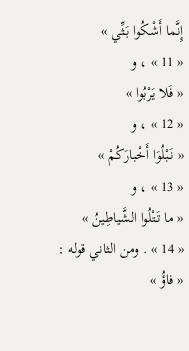إِنَّما أَشْكُوا بَثِّي »
« 11 » ، و
« فَلا يَرْبُوا »
« 12 » ، و
« نَبْلُوَا أَخْبارَكُمْ »
« 13 » ، و
« ما تَتْلُوا الشَّياطِينُ »
« 14 » . ومن الثاني قوله :
« فاؤُ »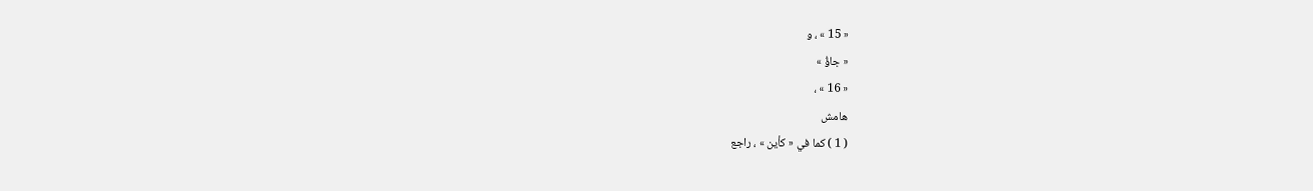« 15 » ، و
« جاؤُ »
« 16 » ،
هامش
( 1 ) كما في « كأين » ، راجع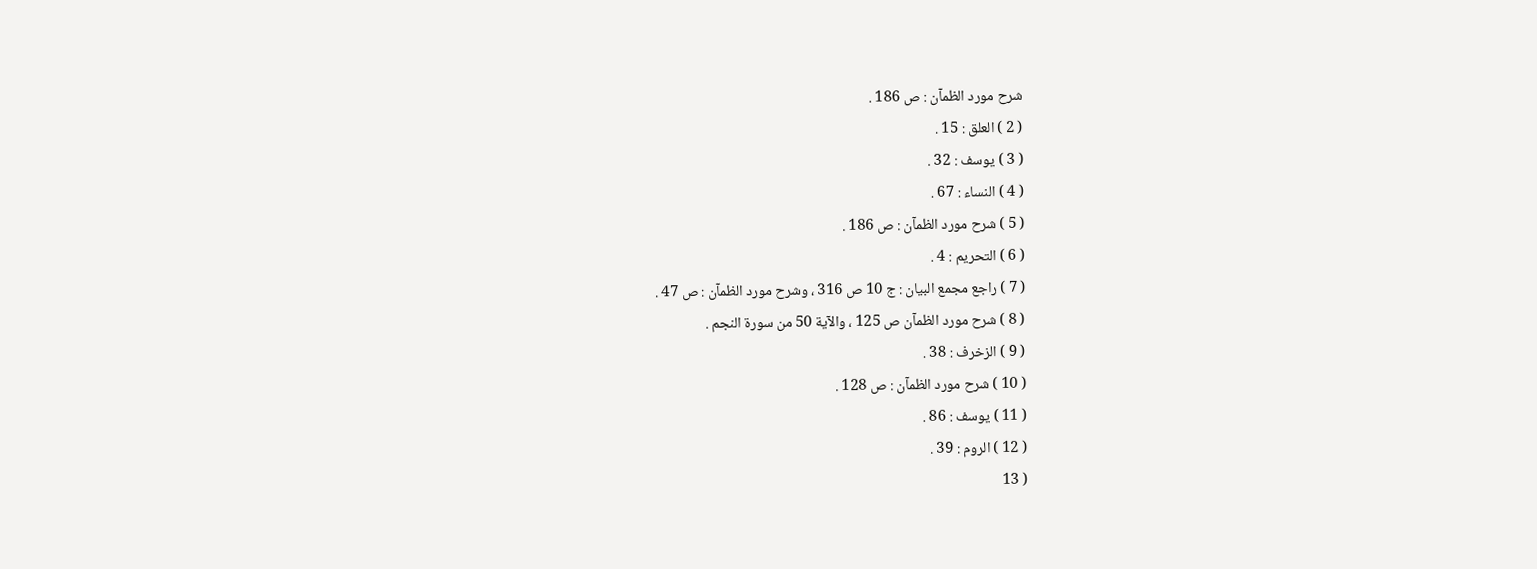شرح مورد الظمآن : ص 186 .
( 2 ) العلق : 15 .
( 3 ) يوسف : 32 .
( 4 ) النساء : 67 .
( 5 ) شرح مورد الظمآن : ص 186 .
( 6 ) التحريم : 4 .
( 7 ) راجع مجمع البيان : ج 10 ص 316 ، وشرح مورد الظمآن : ص 47 .
( 8 ) شرح مورد الظمآن ص 125 ، والآية 50 من سورة النجم .
( 9 ) الزخرف : 38 .
( 10 ) شرح مورد الظمآن : ص 128 .
( 11 ) يوسف : 86 .
( 12 ) الروم : 39 .
( 13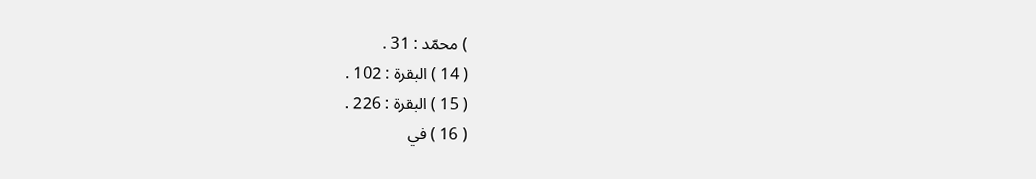) محمّد : 31 .
( 14 ) البقرة : 102 .
( 15 ) البقرة : 226 .
( 16 ) في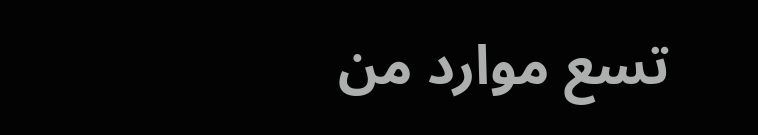تسع موارد من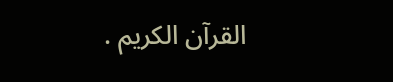القرآن الكريم .